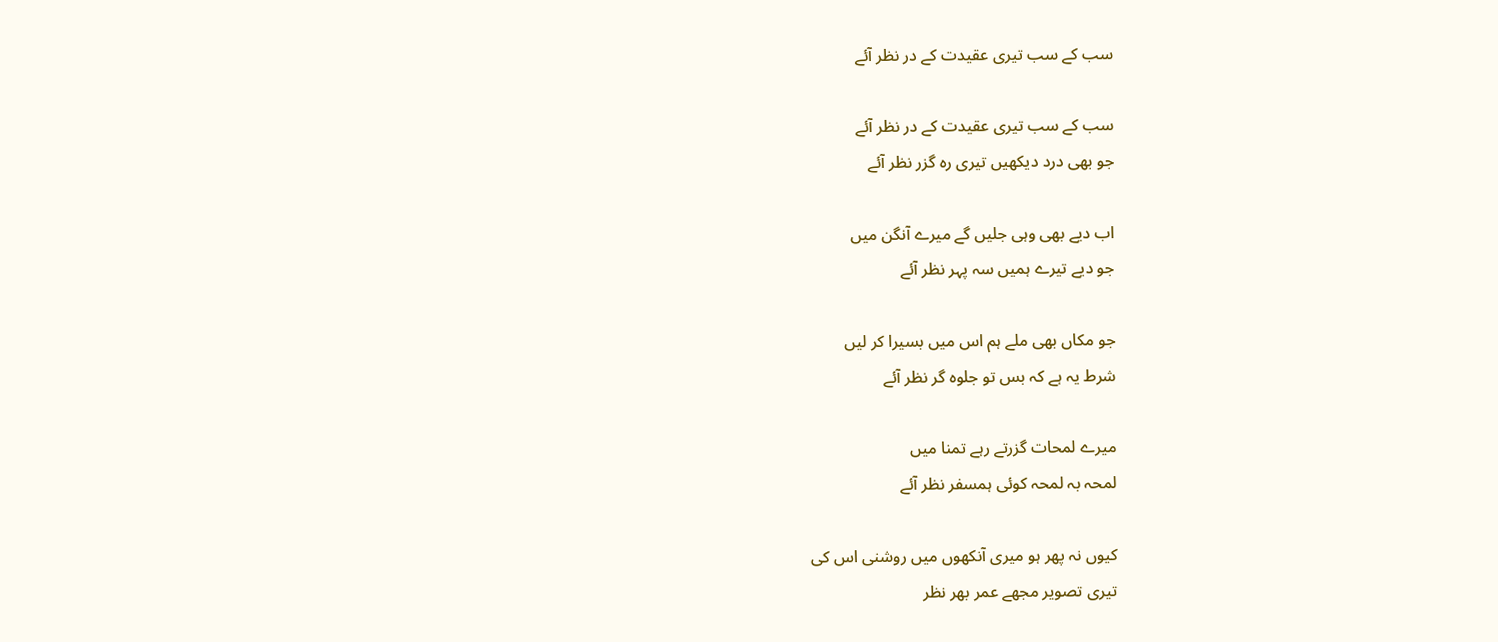سب کے سب تیری عقیدت کے در نظر آئے

سب کے سب تیری عقیدت کے در نظر آئے
جو بھی درد دیکھیں تیری رہ گزر نظر آئے

اب دیے بھی وہی جلیں گے میرے آنگن میں
جو دیے تیرے ہمیں سہ پہر نظر آئے

جو مکاں بھی ملے ہم اس میں بسیرا کر لیں
شرط یہ ہے کہ بس تو جلوہ گر نظر آئے

میرے لمحات گزرتے رہے تمنا میں
لمحہ بہ لمحہ کوئی ہمسفر نظر آئے

کیوں نہ پھر ہو میری آنکھوں میں روشنی اس کی
تیری تصویر مجھے عمر بھر نظر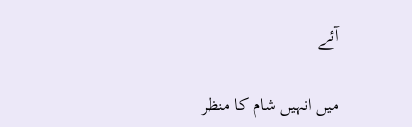آئے

میں انہیں شام کا منظر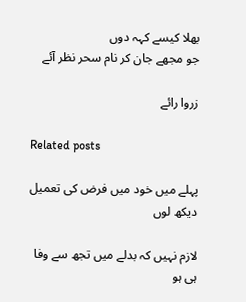بھلا کیسے کہہ دوں
جو مجھے جان کر نام سحر نظر آئے

زروا رائے

Related posts

پہلے میں خود میں فرض کی تعمیل دیکھ لوں

لازم نہیں کہ بدلے میں تجھ سے وفا ہی ہو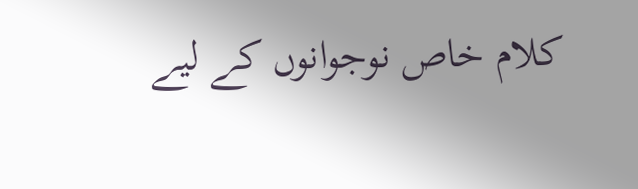کلام خاص نوجوانوں کے لیے